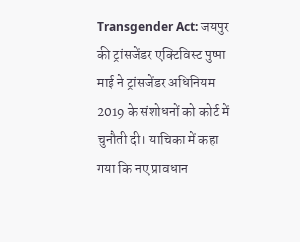Transgender Act: जयपुर की ट्रांसजेंडर एक्टिविस्ट पुष्पा माई ने ट्रांसजेंडर अधिनियम 2019 के संशोधनों को कोर्ट में चुनौती दी। याचिका में कहा गया कि नए प्रावधान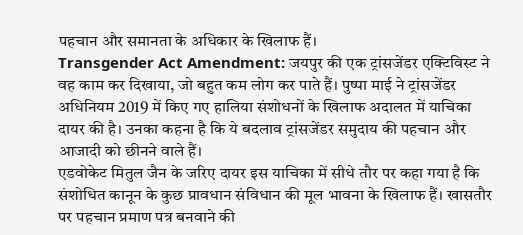पहचान और समानता के अधिकार के खिलाफ हैं।
Transgender Act Amendment: जयपुर की एक ट्रांसजेंडर एक्टिविस्ट ने वह काम कर दिखाया, जो बहुत कम लोग कर पाते हैं। पुष्पा माई ने ट्रांसजेंडर अधिनियम 2019 में किए गए हालिया संशोधनों के खिलाफ अदालत में याचिका दायर की है। उनका कहना है कि ये बदलाव ट्रांसजेंडर समुदाय की पहचान और आजादी को छीनने वाले हैं।
एडवोकेट मितुल जैन के जरिए दायर इस याचिका में सीधे तौर पर कहा गया है कि संशोधित कानून के कुछ प्रावधान संविधान की मूल भावना के खिलाफ हैं। खासतौर पर पहचान प्रमाण पत्र बनवाने की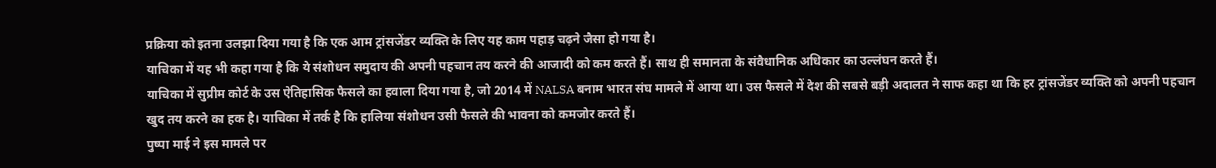प्रक्रिया को इतना उलझा दिया गया है कि एक आम ट्रांसजेंडर व्यक्ति के लिए यह काम पहाड़ चढ़ने जैसा हो गया है।
याचिका में यह भी कहा गया है कि ये संशोधन समुदाय की अपनी पहचान तय करने की आजादी को कम करते हैं। साथ ही समानता के संवैधानिक अधिकार का उल्लंघन करते हैं।
याचिका में सुप्रीम कोर्ट के उस ऐतिहासिक फैसले का हवाला दिया गया है, जो 2014 में NALSA बनाम भारत संघ मामले में आया था। उस फैसले में देश की सबसे बड़ी अदालत ने साफ कहा था कि हर ट्रांसजेंडर व्यक्ति को अपनी पहचान खुद तय करने का हक है। याचिका में तर्क है कि हालिया संशोधन उसी फैसले की भावना को कमजोर करते हैं।
पुष्पा माई ने इस मामले पर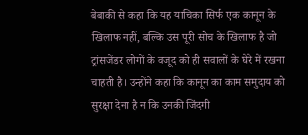बेबाकी से कहा कि यह याचिका सिर्फ एक कानून के खिलाफ नहीं, बल्कि उस पूरी सोच के खिलाफ है जो ट्रांसजेंडर लोगों के वजूद को ही सवालों के घेरे में रखना चाहती है। उन्होंने कहा कि कानून का काम समुदाय को सुरक्षा देना है न कि उनकी जिंदगी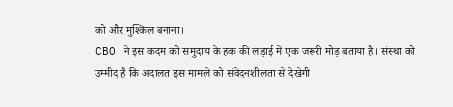को और मुश्किल बनाना।
CBO ने इस कदम को समुदाय के हक की लड़ाई में एक जरूरी मोड़ बताया है। संस्था को उम्मीद है कि अदालत इस मामले को संवेदनशीलता से देखेगी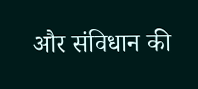और संविधान की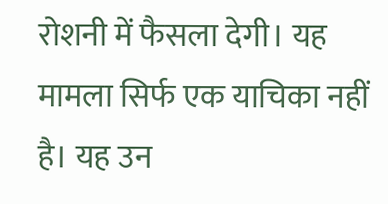रोशनी में फैसला देगी। यह मामला सिर्फ एक याचिका नहीं है। यह उन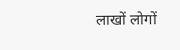लाखों लोगों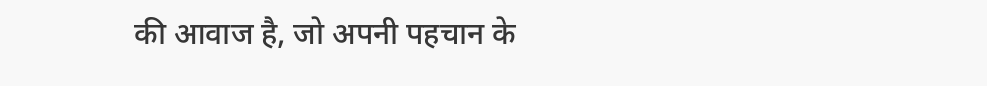की आवाज है, जो अपनी पहचान के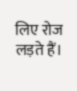लिए रोज लड़ते हैं।